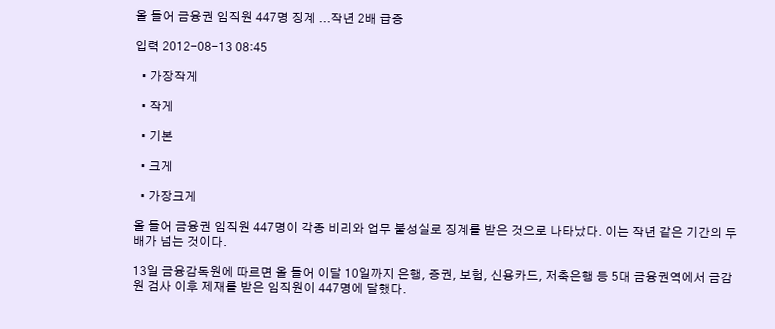올 들어 금융권 임직원 447명 징계 ...작년 2배 급증

입력 2012-08-13 08:45

  • 가장작게

  • 작게

  • 기본

  • 크게

  • 가장크게

올 들어 금융권 임직원 447명이 각종 비리와 업무 불성실로 징계를 받은 것으로 나타났다. 이는 작년 같은 기간의 두 배가 넘는 것이다.

13일 금융감독원에 따르면 올 들어 이달 10일까지 은행, 증권, 보험, 신용카드, 저축은행 등 5대 금융권역에서 금감원 검사 이후 제재를 받은 임직원이 447명에 달했다.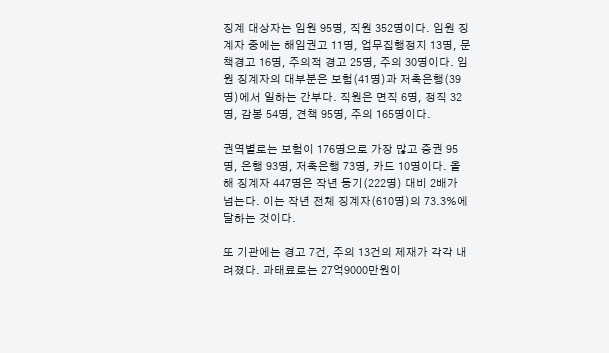징계 대상자는 임원 95명, 직원 352명이다. 임원 징계자 중에는 해임권고 11명, 업무집행정지 13명, 문책경고 16명, 주의적 경고 25명, 주의 30명이다. 임원 징계자의 대부분은 보험(41명)과 저축은행(39명)에서 일하는 간부다. 직원은 면직 6명, 정직 32명, 감봉 54명, 견책 95명, 주의 165명이다.

권역별로는 보험이 176명으로 가장 많고 증권 95명, 은행 93명, 저축은행 73명, 카드 10명이다. 올해 징계자 447명은 작년 동기(222명) 대비 2배가 넘는다. 이는 작년 전체 징계자(610명)의 73.3%에 달하는 것이다.

또 기관에는 경고 7건, 주의 13건의 제재가 각각 내려졌다. 과태료로는 27억9000만원이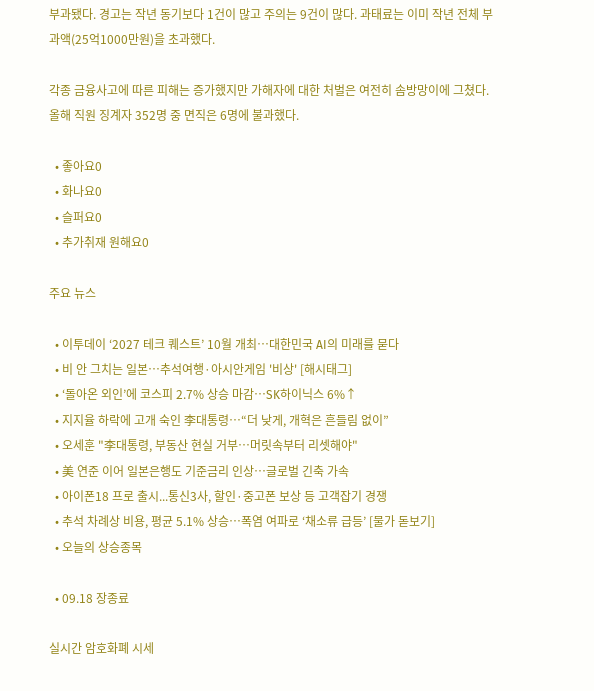부과됐다. 경고는 작년 동기보다 1건이 많고 주의는 9건이 많다. 과태료는 이미 작년 전체 부과액(25억1000만원)을 초과했다.

각종 금융사고에 따른 피해는 증가했지만 가해자에 대한 처벌은 여전히 솜방망이에 그쳤다. 올해 직원 징계자 352명 중 면직은 6명에 불과했다.

  • 좋아요0
  • 화나요0
  • 슬퍼요0
  • 추가취재 원해요0

주요 뉴스

  • 이투데이 ‘2027 테크 퀘스트’ 10월 개최⋯대한민국 AI의 미래를 묻다
  • 비 안 그치는 일본…추석여행·아시안게임 '비상' [해시태그]
  • ‘돌아온 외인’에 코스피 2.7% 상승 마감⋯SK하이닉스 6%↑
  • 지지율 하락에 고개 숙인 李대통령⋯“더 낮게, 개혁은 흔들림 없이”
  • 오세훈 "李대통령, 부동산 현실 거부⋯머릿속부터 리셋해야"
  • 美 연준 이어 일본은행도 기준금리 인상⋯글로벌 긴축 가속
  • 아이폰18 프로 출시...통신3사, 할인·중고폰 보상 등 고객잡기 경쟁
  • 추석 차례상 비용, 평균 5.1% 상승…폭염 여파로 ‘채소류 급등’ [물가 돋보기]
  • 오늘의 상승종목

  • 09.18 장종료

실시간 암호화폐 시세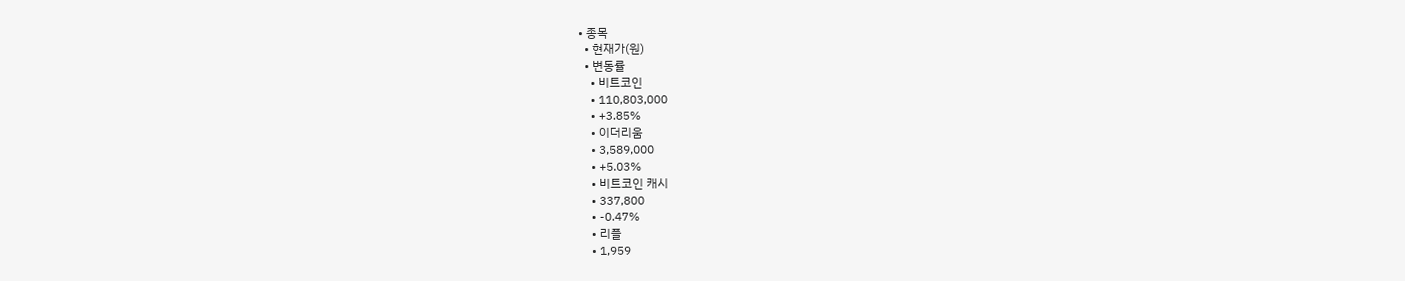• 종목
  • 현재가(원)
  • 변동률
    • 비트코인
    • 110,803,000
    • +3.85%
    • 이더리움
    • 3,589,000
    • +5.03%
    • 비트코인 캐시
    • 337,800
    • -0.47%
    • 리플
    • 1,959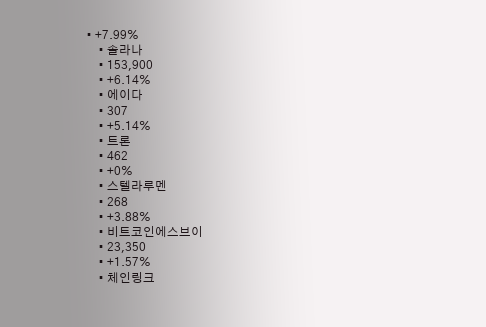• +7.99%
    • 솔라나
    • 153,900
    • +6.14%
    • 에이다
    • 307
    • +5.14%
    • 트론
    • 462
    • +0%
    • 스텔라루멘
    • 268
    • +3.88%
    • 비트코인에스브이
    • 23,350
    • +1.57%
    • 체인링크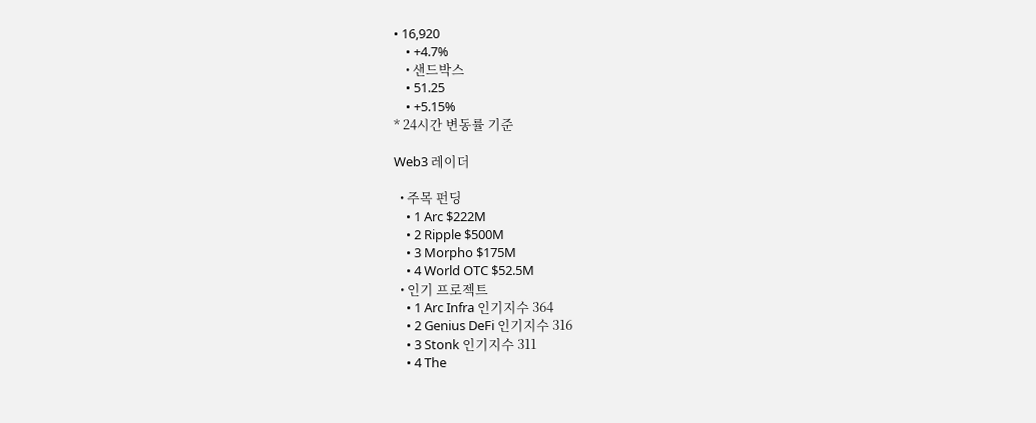• 16,920
    • +4.7%
    • 샌드박스
    • 51.25
    • +5.15%
* 24시간 변동률 기준

Web3 레이더

  • 주목 펀딩
    • 1 Arc $222M
    • 2 Ripple $500M
    • 3 Morpho $175M
    • 4 World OTC $52.5M
  • 인기 프로젝트
    • 1 Arc Infra 인기지수 364
    • 2 Genius DeFi 인기지수 316
    • 3 Stonk 인기지수 311
    • 4 The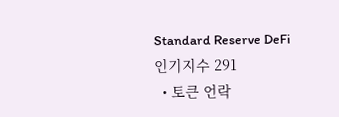Standard Reserve DeFi 인기지수 291
  • 토큰 언락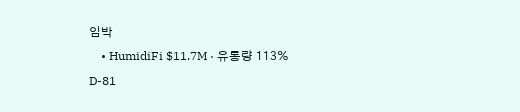임박
    • HumidiFi $11.7M · 유통량 113% D-81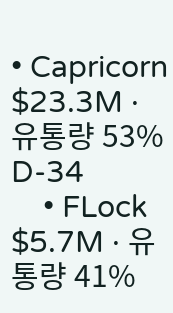• Capricorn $23.3M · 유통량 53% D-34
    • FLock $5.7M · 유통량 41%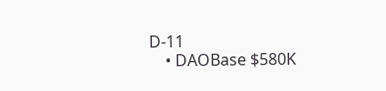D-11
    • DAOBase $580K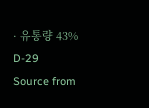· 유통량 43% D-29
Source from